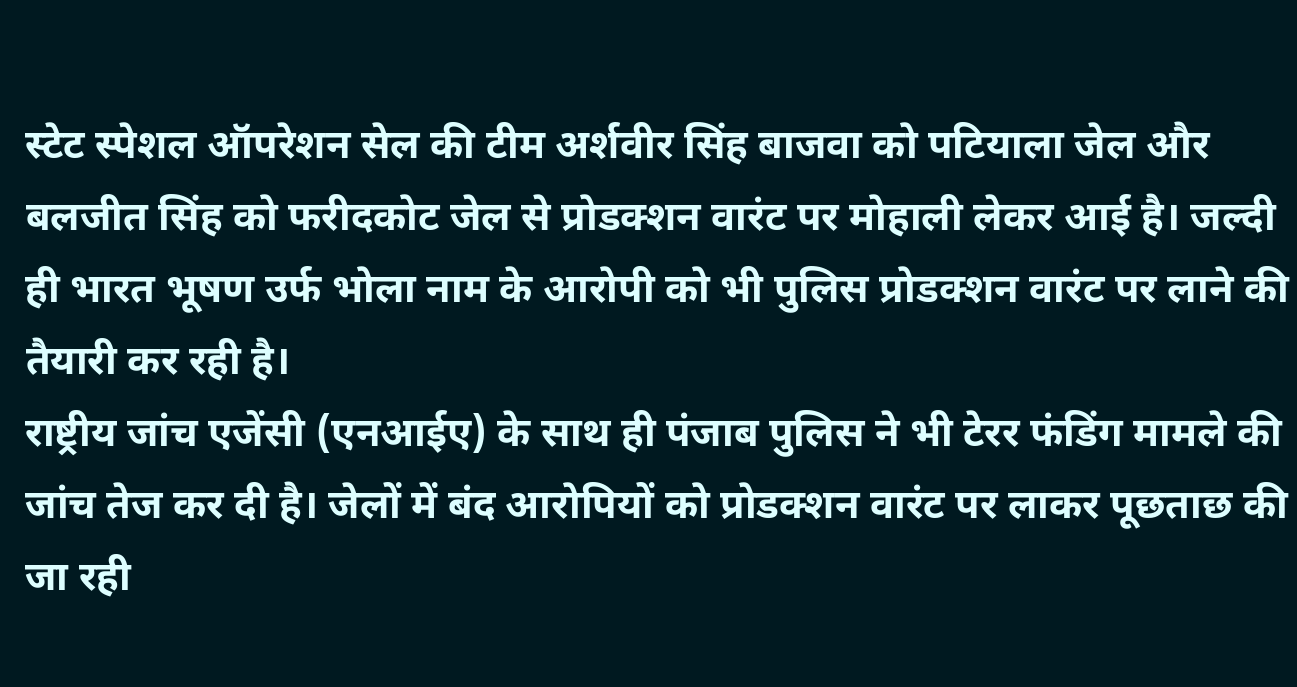स्टेट स्पेशल ऑपरेशन सेल की टीम अर्शवीर सिंह बाजवा को पटियाला जेल और बलजीत सिंह को फरीदकोट जेल से प्रोडक्शन वारंट पर मोहाली लेकर आई है। जल्दी ही भारत भूषण उर्फ भोला नाम के आरोपी को भी पुलिस प्रोडक्शन वारंट पर लाने की तैयारी कर रही है।
राष्ट्रीय जांच एजेंसी (एनआईए) के साथ ही पंजाब पुलिस ने भी टेरर फंडिंग मामले की जांच तेज कर दी है। जेलों में बंद आरोपियों को प्रोडक्शन वारंट पर लाकर पूछताछ की जा रही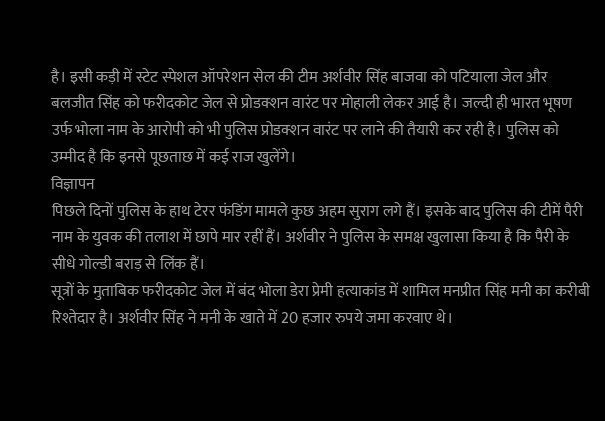है। इसी कड़ी में स्टेट स्पेशल ऑपरेशन सेल की टीम अर्शवीर सिंह बाजवा को पटियाला जेल और बलजीत सिंह को फरीदकोट जेल से प्रोडक्शन वारंट पर मोहाली लेकर आई है। जल्दी ही भारत भूषण उर्फ भोला नाम के आरोपी को भी पुलिस प्रोडक्शन वारंट पर लाने की तैयारी कर रही है। पुलिस को उम्मीद है कि इनसे पूछताछ में कई राज खुलेंगे।
विज्ञापन
पिछले दिनों पुलिस के हाथ टेरर फंडिंग मामले कुछ अहम सुराग लगे हैं। इसके बाद पुलिस की टीमें पैरी नाम के युवक की तलाश में छापे मार रहीं हैं। अर्शवीर ने पुलिस के समक्ष खुलासा किया है कि पैरी के सीधे गोल्डी बराड़ से लिंक हैं।
सूत्रों के मुताबिक फरीदकोट जेल में बंद भोला डेरा प्रेमी हत्याकांड में शामिल मनप्रीत सिंह मनी का करीबी रिश्तेदार है। अर्शवीर सिंह ने मनी के खाते में 20 हजार रुपये जमा करवाए थे।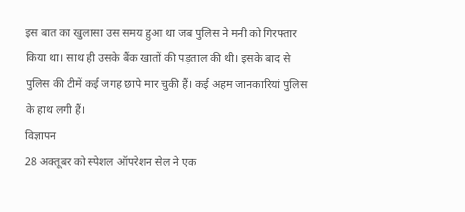इस बात का खुलासा उस समय हुआ था जब पुलिस ने मनी को गिरफ्तार किया था। साथ ही उसके बैंक खातों की पड़ताल की थी। इसके बाद से पुलिस की टीमें कई जगह छापे मार चुकी हैं। कई अहम जानकारियां पुलिस के हाथ लगी हैं।
विज्ञापन
28 अक्तूबर को स्पेशल ऑपरेशन सेल ने एक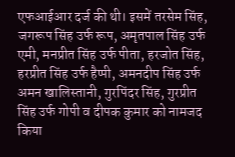एफआईआर दर्ज की थी। इसमें तरसेम सिंह, जगरूप सिंह उर्फ रूप, अमृतपाल सिंह उर्फ एमी, मनप्रीत सिंह उर्फ पीता, हरजोत सिंह, हरप्रीत सिंह उर्फ हैप्पी, अमनदीप सिंह उर्फ अमन खालिस्तानी, गुरपिंदर सिंह, गुरप्रीत सिंह उर्फ गोपी व दीपक कुमार को नामजद किया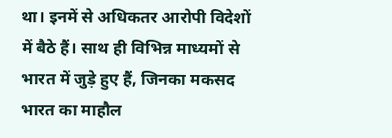था। इनमें से अधिकतर आरोपी विदेशों में बैठे हैं। साथ ही विभिन्न माध्यमों से भारत में जुड़े हुए हैं, जिनका मकसद भारत का माहौल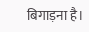बिगाड़ना है।